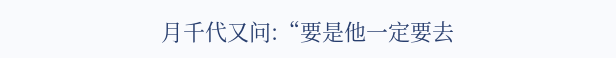月千代又问:“要是他一定要去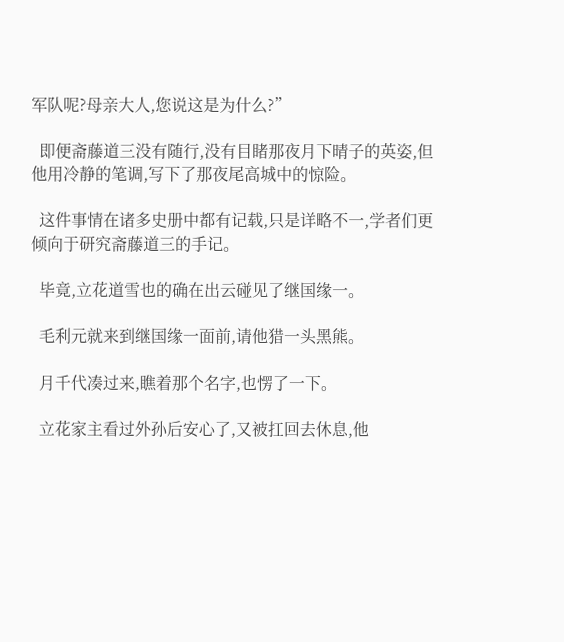军队呢?母亲大人,您说这是为什么?”

  即便斋藤道三没有随行,没有目睹那夜月下晴子的英姿,但他用冷静的笔调,写下了那夜尾高城中的惊险。

  这件事情在诸多史册中都有记载,只是详略不一,学者们更倾向于研究斋藤道三的手记。

  毕竟,立花道雪也的确在出云碰见了继国缘一。

  毛利元就来到继国缘一面前,请他猎一头黑熊。

  月千代凑过来,瞧着那个名字,也愣了一下。

  立花家主看过外孙后安心了,又被扛回去休息,他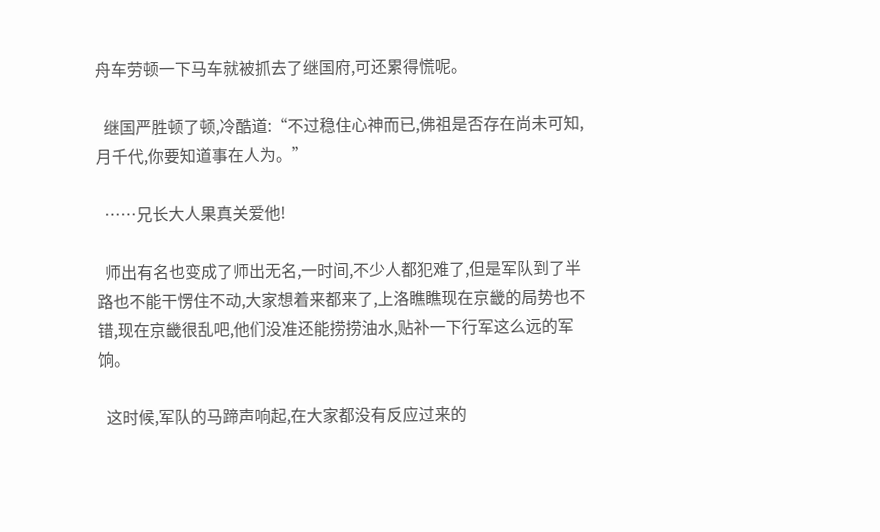舟车劳顿一下马车就被抓去了继国府,可还累得慌呢。

  继国严胜顿了顿,冷酷道:“不过稳住心神而已,佛祖是否存在尚未可知,月千代,你要知道事在人为。”

  ……兄长大人果真关爱他!

  师出有名也变成了师出无名,一时间,不少人都犯难了,但是军队到了半路也不能干愣住不动,大家想着来都来了,上洛瞧瞧现在京畿的局势也不错,现在京畿很乱吧,他们没准还能捞捞油水,贴补一下行军这么远的军饷。

  这时候,军队的马蹄声响起,在大家都没有反应过来的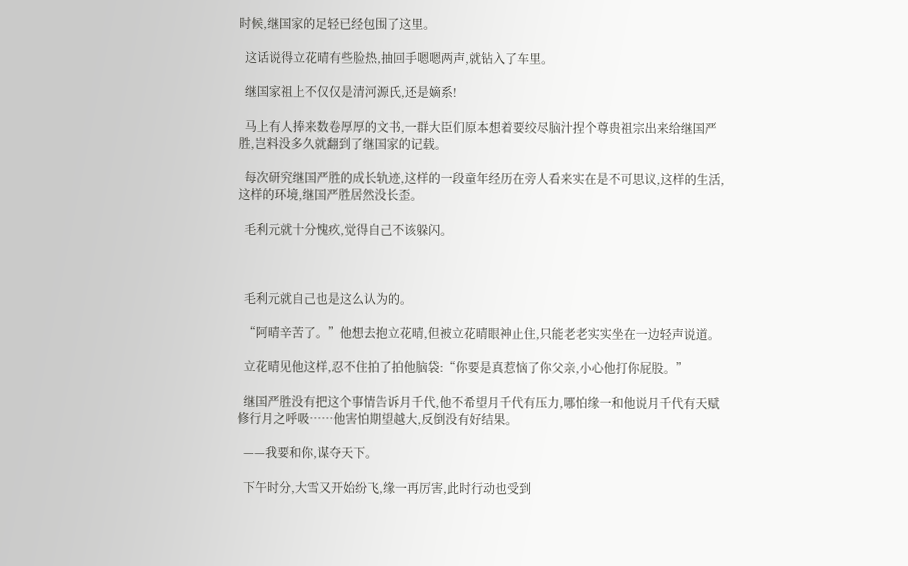时候,继国家的足轻已经包围了这里。

  这话说得立花晴有些脸热,抽回手嗯嗯两声,就钻入了车里。

  继国家祖上不仅仅是清河源氏,还是嫡系!

  马上有人捧来数卷厚厚的文书,一群大臣们原本想着要绞尽脑汁捏个尊贵祖宗出来给继国严胜,岂料没多久就翻到了继国家的记载。

  每次研究继国严胜的成长轨迹,这样的一段童年经历在旁人看来实在是不可思议,这样的生活,这样的环境,继国严胜居然没长歪。

  毛利元就十分愧疚,觉得自己不该躲闪。



  毛利元就自己也是这么认为的。

  “阿晴辛苦了。”他想去抱立花晴,但被立花晴眼神止住,只能老老实实坐在一边轻声说道。

  立花晴见他这样,忍不住拍了拍他脑袋:“你要是真惹恼了你父亲,小心他打你屁股。”

  继国严胜没有把这个事情告诉月千代,他不希望月千代有压力,哪怕缘一和他说月千代有天赋修行月之呼吸……他害怕期望越大,反倒没有好结果。

  ——我要和你,谋夺天下。

  下午时分,大雪又开始纷飞,缘一再厉害,此时行动也受到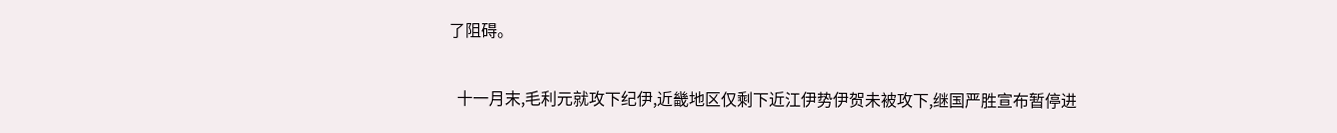了阻碍。

  十一月末,毛利元就攻下纪伊,近畿地区仅剩下近江伊势伊贺未被攻下,继国严胜宣布暂停进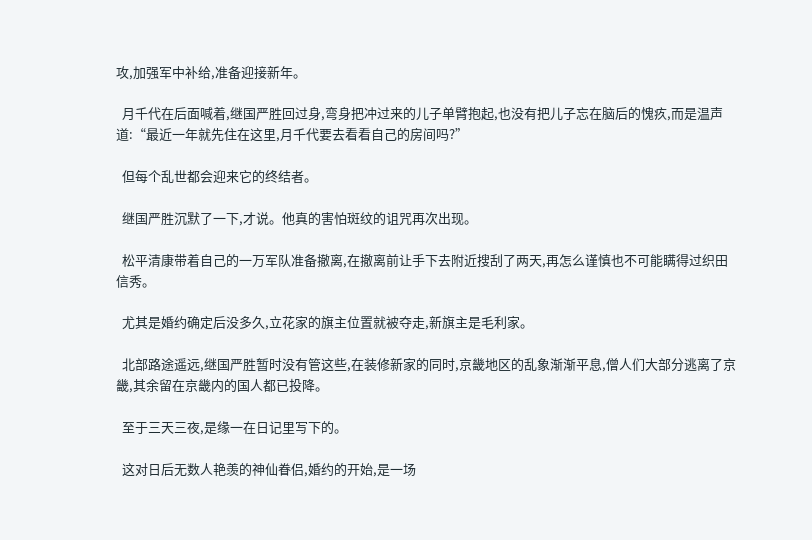攻,加强军中补给,准备迎接新年。

  月千代在后面喊着,继国严胜回过身,弯身把冲过来的儿子单臂抱起,也没有把儿子忘在脑后的愧疚,而是温声道:“最近一年就先住在这里,月千代要去看看自己的房间吗?”

  但每个乱世都会迎来它的终结者。

  继国严胜沉默了一下,才说。他真的害怕斑纹的诅咒再次出现。

  松平清康带着自己的一万军队准备撤离,在撤离前让手下去附近搜刮了两天,再怎么谨慎也不可能瞒得过织田信秀。

  尤其是婚约确定后没多久,立花家的旗主位置就被夺走,新旗主是毛利家。

  北部路途遥远,继国严胜暂时没有管这些,在装修新家的同时,京畿地区的乱象渐渐平息,僧人们大部分逃离了京畿,其余留在京畿内的国人都已投降。

  至于三天三夜,是缘一在日记里写下的。

  这对日后无数人艳羡的神仙眷侣,婚约的开始,是一场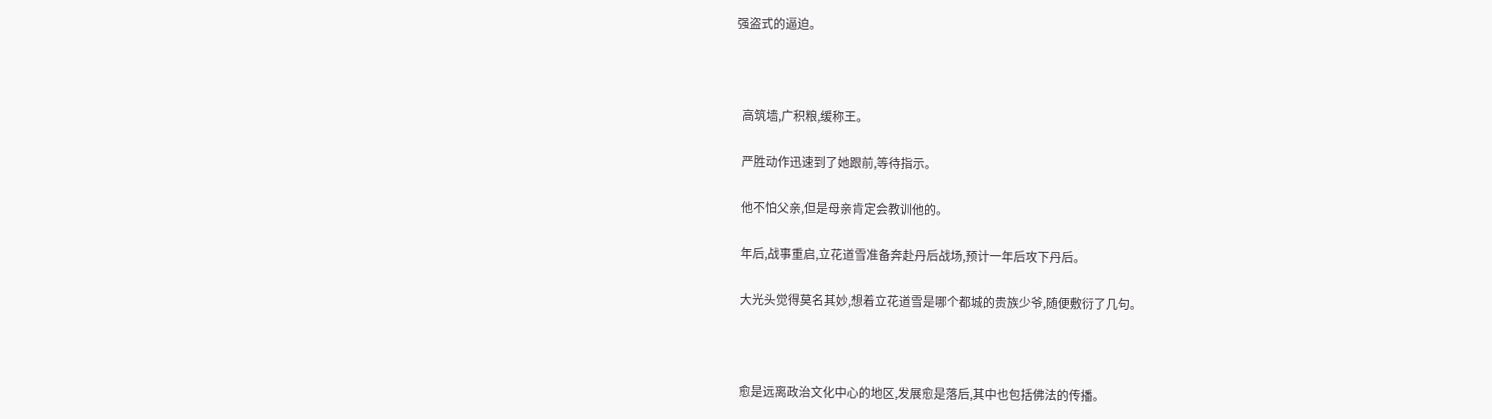强盗式的逼迫。



  高筑墙,广积粮,缓称王。

  严胜动作迅速到了她跟前,等待指示。

  他不怕父亲,但是母亲肯定会教训他的。

  年后,战事重启,立花道雪准备奔赴丹后战场,预计一年后攻下丹后。

  大光头觉得莫名其妙,想着立花道雪是哪个都城的贵族少爷,随便敷衍了几句。



  愈是远离政治文化中心的地区,发展愈是落后,其中也包括佛法的传播。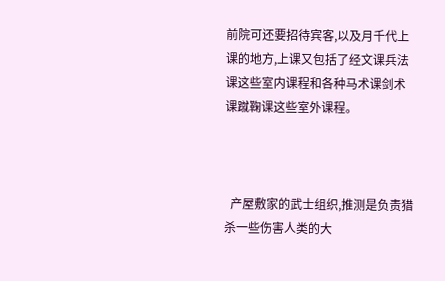前院可还要招待宾客,以及月千代上课的地方,上课又包括了经文课兵法课这些室内课程和各种马术课剑术课蹴鞠课这些室外课程。



  产屋敷家的武士组织,推测是负责猎杀一些伤害人类的大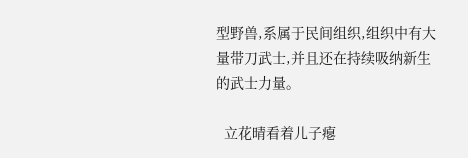型野兽,系属于民间组织,组织中有大量带刀武士,并且还在持续吸纳新生的武士力量。

  立花晴看着儿子瘪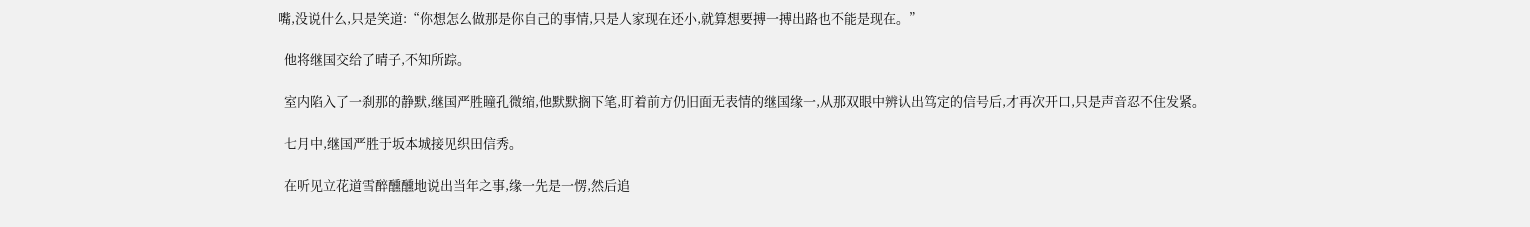嘴,没说什么,只是笑道:“你想怎么做那是你自己的事情,只是人家现在还小,就算想要搏一搏出路也不能是现在。”

  他将继国交给了晴子,不知所踪。

  室内陷入了一刹那的静默,继国严胜瞳孔微缩,他默默搁下笔,盯着前方仍旧面无表情的继国缘一,从那双眼中辨认出笃定的信号后,才再次开口,只是声音忍不住发紧。

  七月中,继国严胜于坂本城接见织田信秀。

  在听见立花道雪醉醺醺地说出当年之事,缘一先是一愣,然后追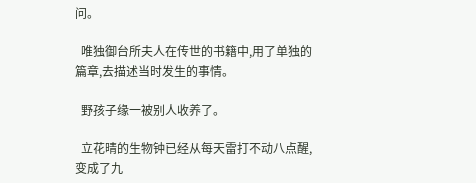问。

  唯独御台所夫人在传世的书籍中,用了单独的篇章,去描述当时发生的事情。

  野孩子缘一被别人收养了。

  立花晴的生物钟已经从每天雷打不动八点醒,变成了九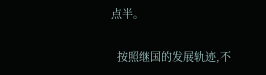点半。

  按照继国的发展轨迹,不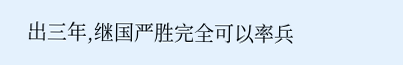出三年,继国严胜完全可以率兵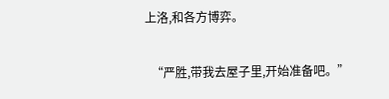上洛,和各方博弈。

  “严胜,带我去屋子里,开始准备吧。”